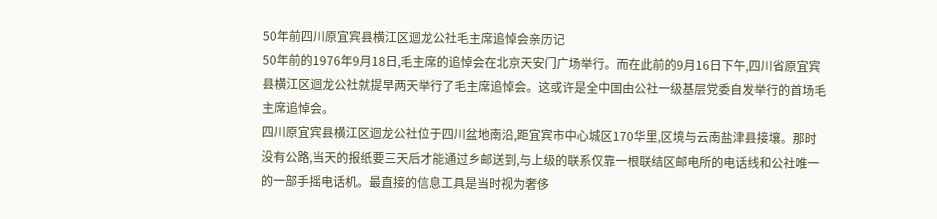50年前四川原宜宾县横江区迴龙公社毛主席追悼会亲历记
50年前的1976年9月18日,毛主席的追悼会在北京天安门广场举行。而在此前的9月16日下午,四川省原宜宾县横江区迴龙公社就提早两天举行了毛主席追悼会。这或许是全中国由公社一级基层党委自发举行的首场毛主席追悼会。
四川原宜宾县横江区迴龙公社位于四川盆地南沿,距宜宾市中心城区170华里,区境与云南盐津县接壤。那时没有公路,当天的报纸要三天后才能通过乡邮送到,与上级的联系仅靠一根联结区邮电所的电话线和公社唯一的一部手摇电话机。最直接的信息工具是当时视为奢侈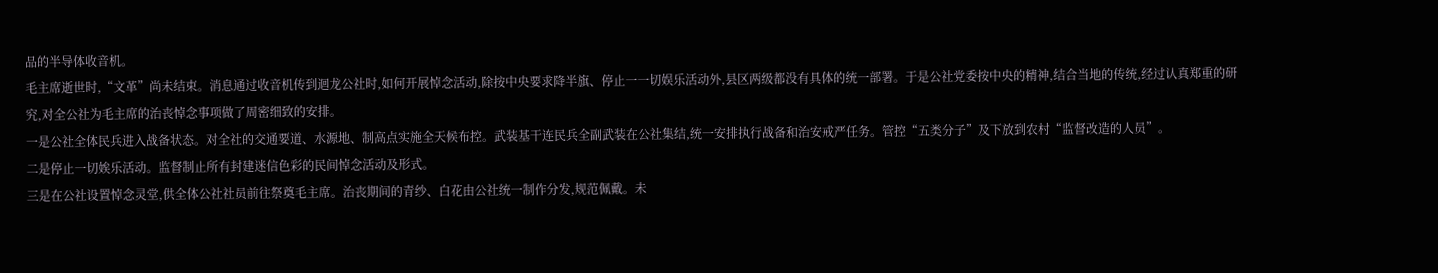品的半导体收音机。
毛主席逝世时,“文革”尚未结束。消息通过收音机传到迴龙公社时,如何开展悼念活动,除按中央要求降半旗、停止一一切娱乐活动外,县区两级都没有具体的统一部署。于是公社党委按中央的精神,结合当地的传统,经过认真郑重的研究,对全公社为毛主席的治丧悼念事项做了周密细致的安排。
一是公社全体民兵进入战备状态。对全社的交通要道、水源地、制高点实施全天候布控。武装基干连民兵全副武装在公社集结,统一安排执行战备和治安戒严任务。管控“五类分子”及下放到农村“监督改造的人员”。
二是停止一切娭乐活动。监督制止所有封建迷信色彩的民间悼念活动及形式。
三是在公社设置悼念灵堂,供全体公社社员前往祭奠毛主席。治丧期间的青纱、白花由公社统一制作分发,规范佩戴。未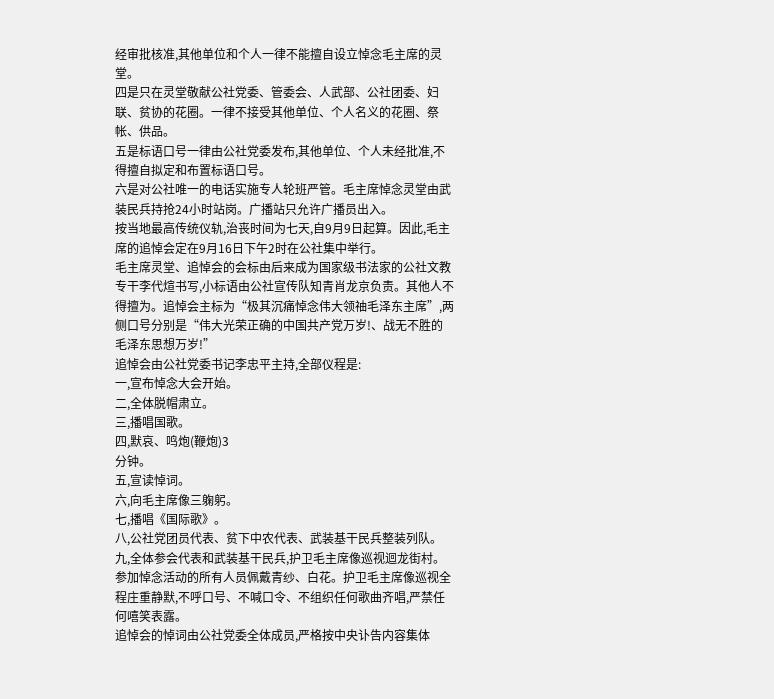经审批核准,其他单位和个人一律不能擅自设立悼念毛主席的灵堂。
四是只在灵堂敬献公社党委、管委会、人武部、公社团委、妇联、贫协的花圈。一律不接受其他单位、个人名义的花圈、祭帐、供品。
五是标语口号一律由公社党委发布,其他单位、个人未经批准,不得擅自拟定和布置标语口号。
六是对公社唯一的电话实施专人轮班严管。毛主席悼念灵堂由武装民兵持抢24小时站岗。广播站只允许广播员出入。
按当地最高传统仪轨,治丧时间为七天,自9月9日起算。因此,毛主席的追悼会定在9月16日下午2时在公社集中举行。
毛主席灵堂、追悼会的会标由后来成为国家级书法家的公社文教专干李代煊书写,小标语由公社宣传队知青肖龙京负责。其他人不得擅为。追悼会主标为“极其沉痛悼念伟大领䄂毛泽东主席”,两侧口号分别是“伟大光荣正确的中国共产党万岁!、战无不胜的毛泽东思想万岁!”
追悼会由公社党委书记李忠平主持,全部仪程是:
一,宣布悼念大会开始。
二,全体脱帽肃立。
三,播唱国歌。
四,默哀、鸣炮(鞭炮)3
分钟。
五,宣读悼词。
六,向毛主席像三躹躬。
七,播唱《国际歌》。
八,公社党团员代表、贫下中农代表、武装基干民兵整装列队。
九,全体参会代表和武装基干民兵,护卫毛主席像巡视迴龙街村。
参加悼念活动的所有人员佩戴青纱、白花。护卫毛主席像巡视全程庄重静默,不呼口号、不喊口令、不组织任何歌曲齐唱,严禁任何嘻笑表露。
追悼会的悼词由公社党委全体成员,严格按中央讣告内容集体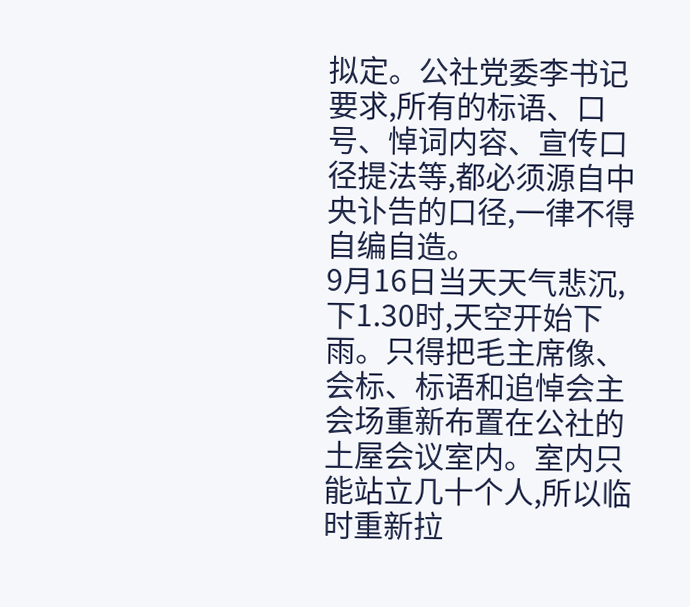拟定。公社党委李书记要求,所有的标语、口号、悼词内容、宣传口径提法等,都必须源自中央讣告的口径,一律不得自编自造。
9月16日当天天气悲沉,下1.30时,天空开始下雨。只得把毛主席像、会标、标语和追悼会主会场重新布置在公社的土屋会议室内。室内只能站立几十个人,所以临时重新拉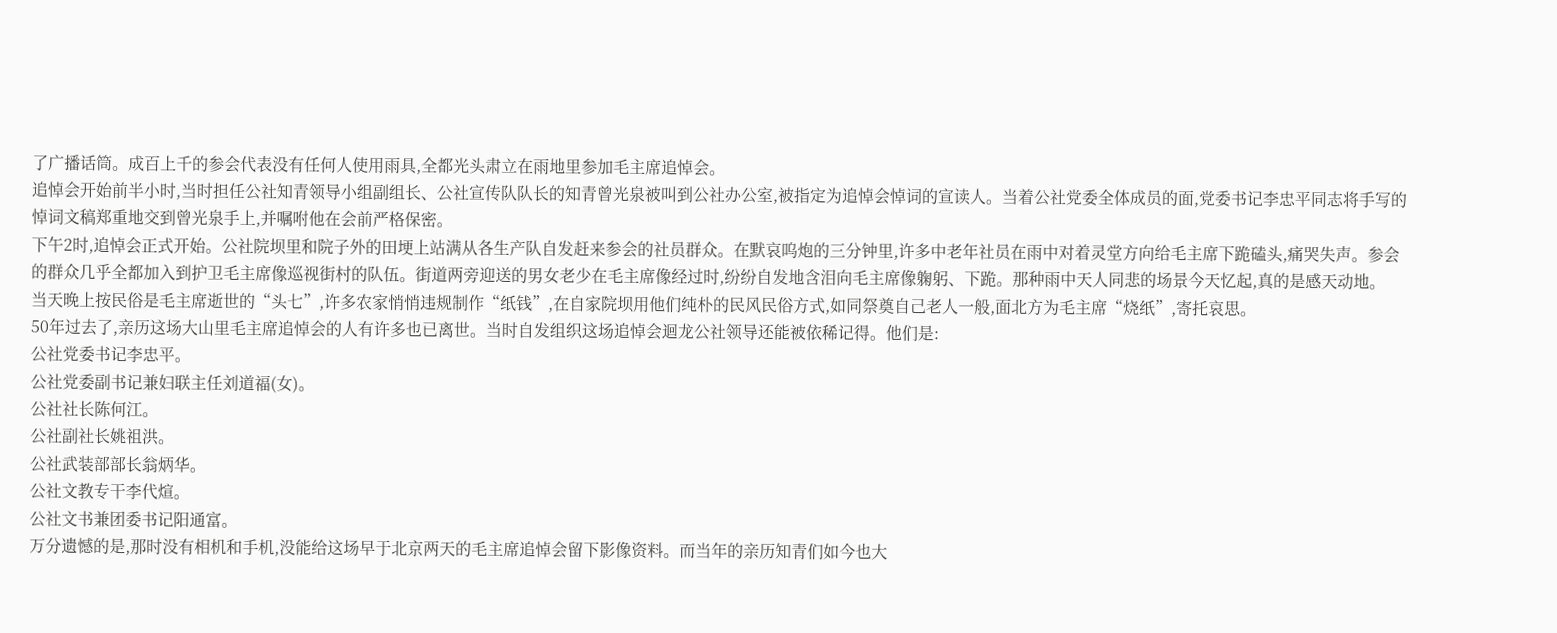了广播话筒。成百上千的参会代表没有任何人使用雨具,全都光头肃立在雨地里参加毛主席追悼会。
追悼会开始前半小时,当时担任公社知青领导小组副组长、公社宣传队队长的知青曾光泉被叫到公社办公室,被指定为追悼会悼词的宣读人。当着公社党委全体成员的面,党委书记李忠平同志将手写的悼词文稿郑重地交到曾光泉手上,并嘱咐他在会前严格保密。
下午2时,追悼会正式开始。公社院坝里和院子外的田埂上站满从各生产队自发赶来参会的社员群众。在默哀呜炮的三分钟里,许多中老年社员在雨中对着灵堂方向给毛主席下跪磕头,痛哭失声。参会的群众几乎全都加入到护卫毛主席像巡视街村的队伍。街道两旁迎送的男女老少在毛主席像经过时,纷纷自发地含泪向毛主席像躹躬、下跪。那种雨中天人同悲的场景今天忆起,真的是感天动地。
当天晚上按民俗是毛主席逝世的“头七”,许多农家悄悄违规制作“纸钱”,在自家院坝用他们纯朴的民风民俗方式,如同祭奠自己老人一般,面北方为毛主席“烧纸”,寄托哀思。
50年过去了,亲历这场大山里毛主席追悼会的人有许多也已离世。当时自发组织这场追悼会迴龙公社领导还能被依稀记得。他们是:
公社党委书记李忠平。
公社党委副书记兼妇联主任刘道福(女)。
公社社长陈何江。
公社副社长姚祖洪。
公社武装部部长翁炳华。
公社文教专干李代煊。
公社文书兼团委书记阳通富。
万分遗憾的是,那时没有相机和手机,没能给这场早于北京两天的毛主席追悼会留下影像资料。而当年的亲历知青们如今也大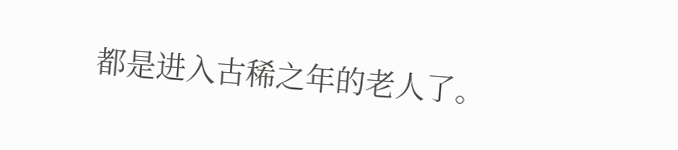都是进入古稀之年的老人了。